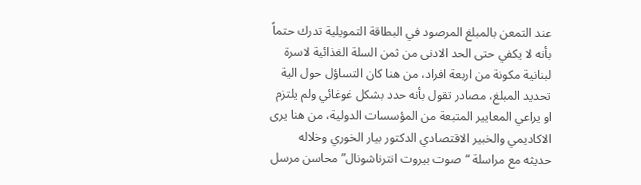عند التمعن بالمبلغ المرصود في البطاقة التمويلية تدرك حتماً بأنه لا يكفي حتى الحد الادنى من ثمن السلة الغذائية لاسرة لبنانية مكونة من اربعة افراد، من هنا كان التساؤل حول الية تحديد المبلغ، مصادر تقول بأنه حدد بشكل غوغائي ولم يلتزم او يراعي المعايير المتبعة من المؤسسات الدولية، من هنا يرى الاكاديمي والخبير الاقتصادي الدكتور بيار الخوري وخلاله حديثه مع مراسلة “صوت بيروت انترناشونال” محاسن مرسل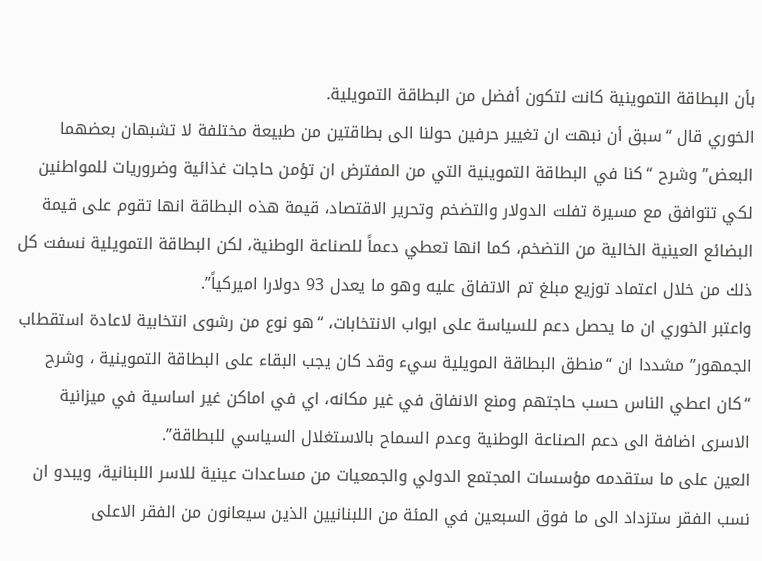بأن البطاقة التموينية كانت لتكون أفضل من البطاقة التمويلية.
الخوري قال “سبق أن نبهت ان تغيير حرفين حولنا الى بطاقتين من طبيعة مختلفة لا تشبهان بعضهما البعض” وشرح “كنا في البطاقة التموينية التي من المفترض ان تؤمن حاجات غذائية وضروريات للمواطنين لكي تتوافق مع مسيرة تفلت الدولار والتضخم وتحرير الاقتصاد، قيمة هذه البطاقة انها تقوم على قيمة البضائع العينية الخالية من التضخم، كما انها تعطي دعماً للصناعة الوطنية، لكن البطاقة التمويلية نسفت كل ذلك من خلال اعتماد توزيع مبلغ تم الاتفاق عليه وهو ما يعدل 93 دولارا اميركياً”.
واعتبر الخوري ان ما يحصل دعم للسياسة على ابواب الانتخابات، “هو نوع من رشوى انتخابية لاعادة استقطاب الجمهور” مشددا ان “منطق البطاقة المويلية سيء وقد كان يجب البقاء على البطاقة التموينية ، وشرح “كان اعطي الناس حسب حاجتهم ومنع الانفاق في غير مكانه، اي في اماكن غير اساسية في ميزانية الاسرى اضافة الى دعم الصناعة الوطنية وعدم السماح بالاستغلال السياسي للبطاقة”.
العين على ما ستقدمه مؤسسات المجتمع الدولي والجمعيات من مساعدات عينية للاسر اللبنانية، ويبدو ان نسب الفقر ستزداد الى ما فوق السبعين في المئة من اللبنانيين الذين سيعانون من الفقر الاعلى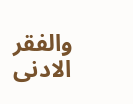والفقر الادنى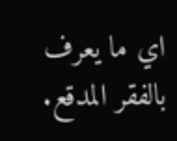اي ما يعرف بالفقر المدقع.